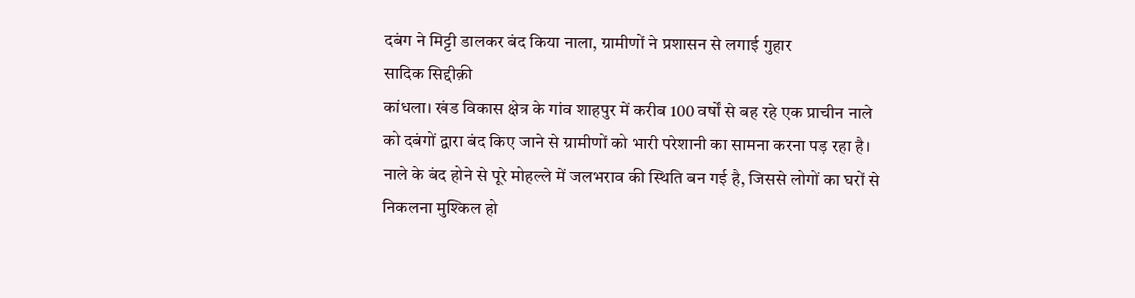दबंग ने मिट्टी डालकर बंद किया नाला, ग्रामीणों ने प्रशासन से लगाई गुहार
सादिक सिद्दीक़ी
कांधला। खंड विकास क्षेत्र के गांव शाहपुर में करीब 100 वर्षों से बह रहे एक प्राचीन नाले को दबंगों द्वारा बंद किए जाने से ग्रामीणों को भारी परेशानी का सामना करना पड़ रहा है। नाले के बंद होने से पूरे मोहल्ले में जलभराव की स्थिति बन गई है, जिससे लोगों का घरों से निकलना मुश्किल हो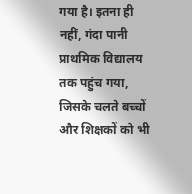गया है। इतना ही नहीं, गंदा पानी प्राथमिक विद्यालय तक पहुंच गया, जिसके चलते बच्चों और शिक्षकों को भी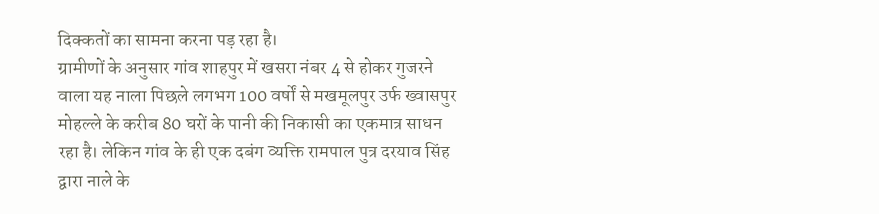दिक्कतों का सामना करना पड़ रहा है।
ग्रामीणों के अनुसार गांव शाहपुर में खसरा नंबर 4 से होकर गुजरने वाला यह नाला पिछले लगभग 100 वर्षों से मखमूलपुर उर्फ ख्वासपुर मोहल्ले के करीब 80 घरों के पानी की निकासी का एकमात्र साधन रहा है। लेकिन गांव के ही एक दबंग व्यक्ति रामपाल पुत्र दरयाव सिंह द्वारा नाले के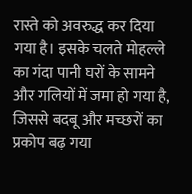रास्ते को अवरुद्ध कर दिया गया है। इसके चलते मोहल्ले का गंदा पानी घरों के सामने और गलियों में जमा हो गया है, जिससे बदबू और मच्छरों का प्रकोप बढ़ गया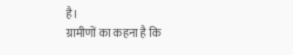है।
ग्रामीणों का कहना है कि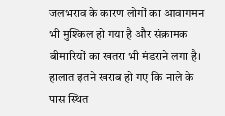जलभराव के कारण लोगों का आवागमन भी मुश्किल हो गया है और संक्रामक बीमारियों का खतरा भी मंडराने लगा है। हालात इतने खराब हो गए कि नाले के पास स्थित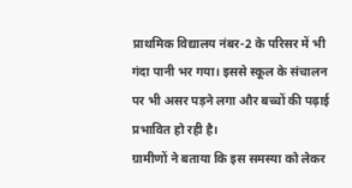प्राथमिक विद्यालय नंबर-2 के परिसर में भी गंदा पानी भर गया। इससे स्कूल के संचालन पर भी असर पड़ने लगा और बच्चों की पढ़ाई प्रभावित हो रही है।
ग्रामीणों ने बताया कि इस समस्या को लेकर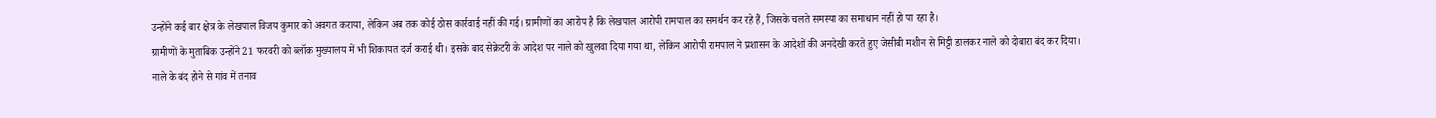उन्होंने कई बार क्षेत्र के लेखपाल विजय कुमार को अवगत कराया, लेकिन अब तक कोई ठोस कार्रवाई नहीं की गई। ग्रामीणों का आरोप है कि लेखपाल आरोपी रामपाल का समर्थन कर रहे हैं, जिसके चलते समस्या का समाधान नहीं हो पा रहा है।
ग्रामीणों के मुताबिक उन्होंने 21 फरवरी को ब्लॉक मुख्यालय में भी शिकायत दर्ज कराई थी। इसके बाद सेक्रेटरी के आदेश पर नाले को खुलवा दिया गया था, लेकिन आरोपी रामपाल ने प्रशासन के आदेशों की अनदेखी करते हुए जेसीबी मशीन से मिट्टी डालकर नाले को दोबारा बंद कर दिया।
नाले के बंद होने से गांव में तनाव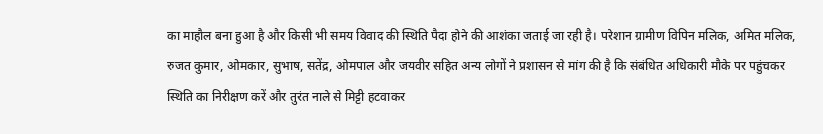का माहौल बना हुआ है और किसी भी समय विवाद की स्थिति पैदा होने की आशंका जताई जा रही है। परेशान ग्रामीण विपिन मलिक, अमित मलिक, रुजत कुमार, ओमकार, सुभाष, सतेंद्र, ओमपाल और जयवीर सहित अन्य लोगों ने प्रशासन से मांग की है कि संबंधित अधिकारी मौके पर पहुंचकर स्थिति का निरीक्षण करें और तुरंत नाले से मिट्टी हटवाकर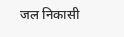जल निकासी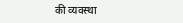की व्यवस्था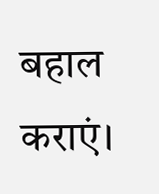बहाल कराएं।